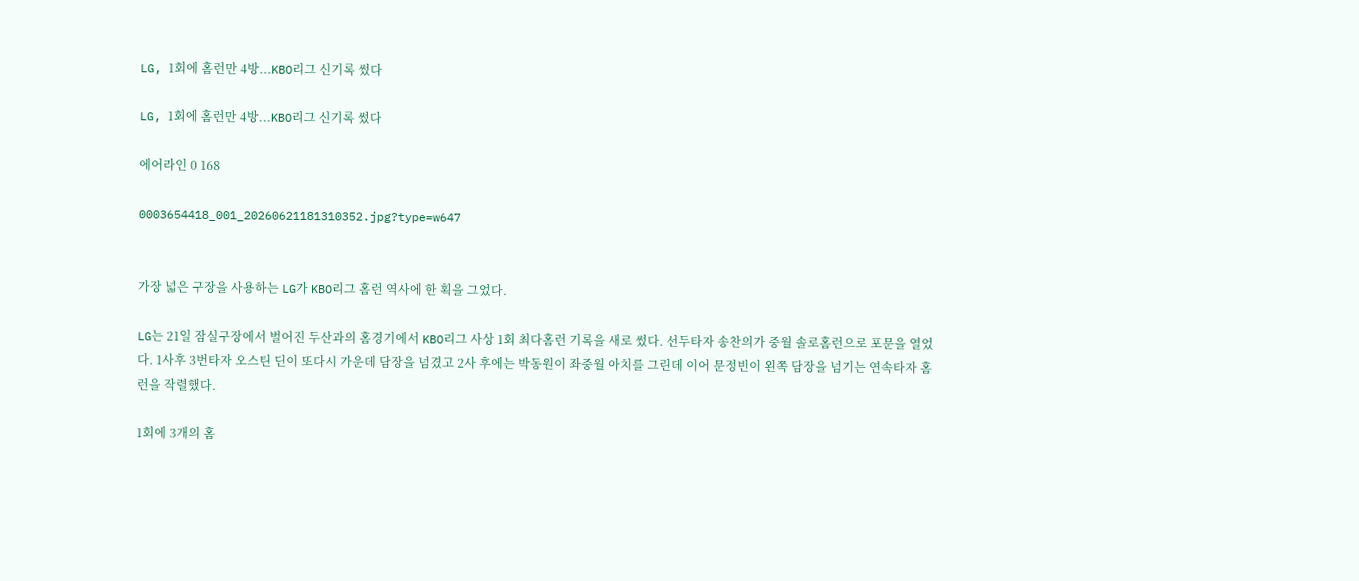LG, 1회에 홈런만 4방...KBO리그 신기록 썼다

LG, 1회에 홈런만 4방...KBO리그 신기록 썼다

에어라인 0 168

0003654418_001_20260621181310352.jpg?type=w647


가장 넓은 구장을 사용하는 LG가 KBO리그 홈런 역사에 한 획을 그었다.

LG는 21일 잠실구장에서 벌어진 두산과의 홈경기에서 KBO리그 사상 1회 최다홈런 기록을 새로 썼다. 선두타자 송찬의가 중월 솔로홈런으로 포문을 열었다. 1사후 3번타자 오스틴 딘이 또다시 가운데 담장을 넘겼고 2사 후에는 박동원이 좌중월 아치를 그린데 이어 문정빈이 왼쪽 담장을 넘기는 연속타자 홈런을 작렬했다.

1회에 3개의 홈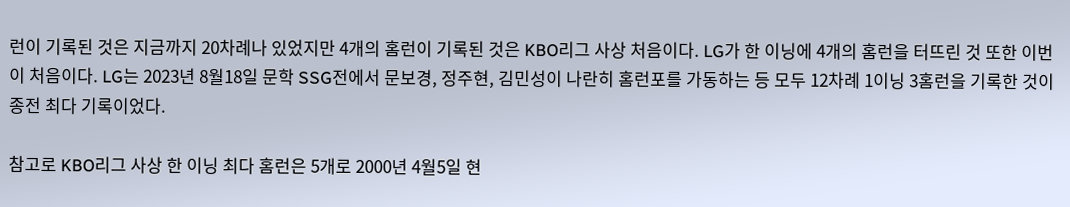런이 기록된 것은 지금까지 20차례나 있었지만 4개의 홈런이 기록된 것은 KBO리그 사상 처음이다. LG가 한 이닝에 4개의 홈런을 터뜨린 것 또한 이번이 처음이다. LG는 2023년 8월18일 문학 SSG전에서 문보경, 정주현, 김민성이 나란히 홈런포를 가동하는 등 모두 12차례 1이닝 3홈런을 기록한 것이 종전 최다 기록이었다.

참고로 KBO리그 사상 한 이닝 최다 홈런은 5개로 2000년 4월5일 현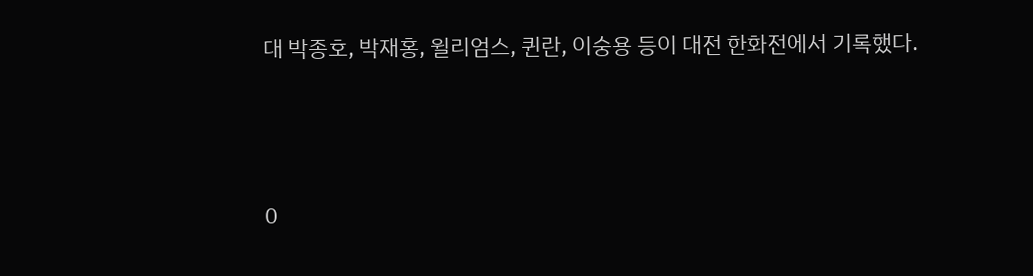대 박종호, 박재홍, 윌리엄스, 퀸란, 이숭용 등이 대전 한화전에서 기록했다.



0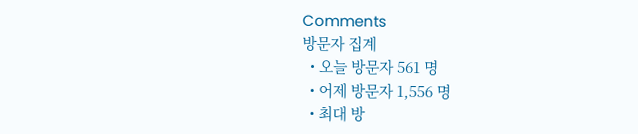Comments
방문자 집계
  • 오늘 방문자 561 명
  • 어제 방문자 1,556 명
  • 최대 방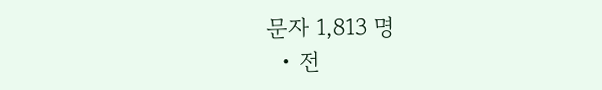문자 1,813 명
  • 전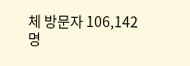체 방문자 106,142 명